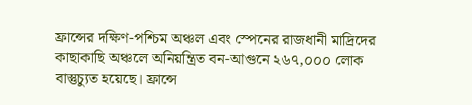ফ্রান্সের দক্ষিণ-পশ্চিম অঞ্চল এবং স্পেনের রাজধানী মাদ্রিদের কাছাকাছি অঞ্চলে অনিয়ন্ত্রিত বন-আগুনে ২৬৭,০০০ লোক বাস্তুচ্যুত হয়েছে। ফ্রান্সে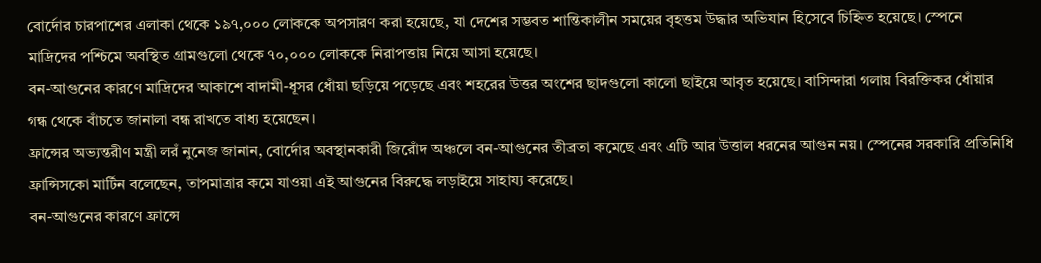বোর্দোর চারপাশের এলাকা থেকে ১৯৭,০০০ লোককে অপসারণ করা হয়েছে, যা দেশের সম্ভবত শান্তিকালীন সময়ের বৃহত্তম উদ্ধার অভিযান হিসেবে চিহ্নিত হয়েছে। স্পেনে মাদ্রিদের পশ্চিমে অবস্থিত গ্রামগুলো থেকে ৭০,০০০ লোককে নিরাপত্তায় নিয়ে আসা হয়েছে।
বন-আগুনের কারণে মাদ্রিদের আকাশে বাদামী-ধূসর ধোঁয়া ছড়িয়ে পড়েছে এবং শহরের উত্তর অংশের ছাদগুলো কালো ছাইয়ে আবৃত হয়েছে। বাসিন্দারা গলায় বিরক্তিকর ধোঁয়ার গন্ধ থেকে বাঁচতে জানালা বন্ধ রাখতে বাধ্য হয়েছেন।
ফ্রান্সের অভ্যন্তরীণ মন্ত্রী লরঁ নুনেজ জানান, বোর্দোর অবস্থানকারী জিরোঁদ অঞ্চলে বন-আগুনের তীব্রতা কমেছে এবং এটি আর উত্তাল ধরনের আগুন নয়। স্পেনের সরকারি প্রতিনিধি ফ্রান্সিসকো মার্টিন বলেছেন, তাপমাত্রার কমে যাওয়া এই আগুনের বিরুদ্ধে লড়াইয়ে সাহায্য করেছে।
বন-আগুনের কারণে ফ্রান্সে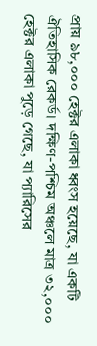প্রায় ৯৮,০০০ হেক্টর এলাকা ধ্বংস হয়েছে, যা একটি ঐতিহাসিক রেকর্ড। দক্ষিণ-পশ্চিম অঞ্চলে মাত্র ৩২,০০০ হেক্টর এলাকা পুড়ে গেছে, যা প্যারিসের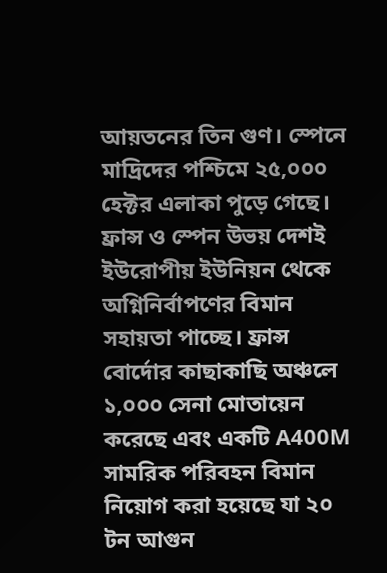আয়তনের তিন গুণ। স্পেনে মাদ্রিদের পশ্চিমে ২৫,০০০ হেক্টর এলাকা পুড়ে গেছে।
ফ্রান্স ও স্পেন উভয় দেশই ইউরোপীয় ইউনিয়ন থেকে অগ্নিনির্বাপণের বিমান সহায়তা পাচ্ছে। ফ্রান্স বোর্দোর কাছাকাছি অঞ্চলে ১,০০০ সেনা মোতায়েন করেছে এবং একটি A400M সামরিক পরিবহন বিমান নিয়োগ করা হয়েছে যা ২০ টন আগুন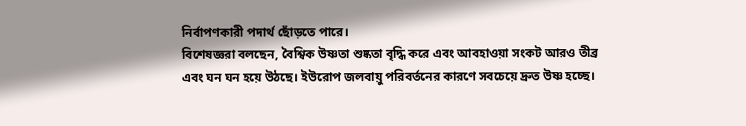নির্বাপণকারী পদার্থ ছোঁড়তে পারে।
বিশেষজ্ঞরা বলছেন, বৈশ্বিক উষ্ণতা শুষ্কতা বৃদ্ধি করে এবং আবহাওয়া সংকট আরও তীব্র এবং ঘন ঘন হয়ে উঠছে। ইউরোপ জলবায়ু পরিবর্তনের কারণে সবচেয়ে দ্রুত উষ্ণ হচ্ছে।